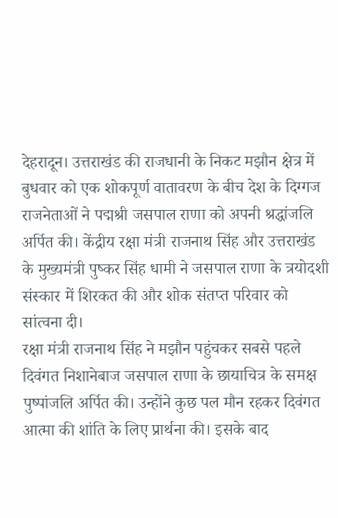देहरादून। उत्तराखंड की राजधानी के निकट मझौन क्षेत्र में बुधवार को एक शोकपूर्ण वातावरण के बीच देश के दिग्गज राजनेताओं ने पद्मश्री जसपाल राणा को अपनी श्रद्धांजलि अर्पित की। केंद्रीय रक्षा मंत्री राजनाथ सिंह और उत्तराखंड के मुख्यमंत्री पुष्कर सिंह धामी ने जसपाल राणा के त्रयोदशी संस्कार में शिरकत की और शोक संतप्त परिवार को सांत्वना दी।
रक्षा मंत्री राजनाथ सिंह ने मझौन पहुंचकर सबसे पहले दिवंगत निशानेबाज जसपाल राणा के छायाचित्र के समक्ष पुष्पांजलि अर्पित की। उन्होंने कुछ पल मौन रहकर दिवंगत आत्मा की शांति के लिए प्रार्थना की। इसके बाद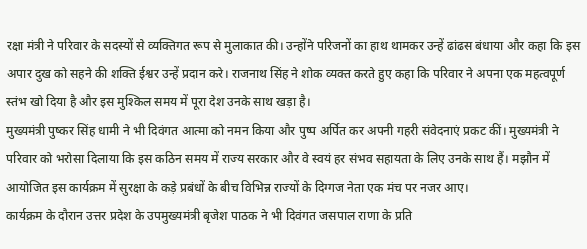रक्षा मंत्री ने परिवार के सदस्यों से व्यक्तिगत रूप से मुलाकात की। उन्होंने परिजनों का हाथ थामकर उन्हें ढांढस बंधाया और कहा कि इस अपार दुख को सहने की शक्ति ईश्वर उन्हें प्रदान करे। राजनाथ सिंह ने शोक व्यक्त करते हुए कहा कि परिवार ने अपना एक महत्वपूर्ण स्तंभ खो दिया है और इस मुश्किल समय में पूरा देश उनके साथ खड़ा है।
मुख्यमंत्री पुष्कर सिंह धामी ने भी दिवंगत आत्मा को नमन किया और पुष्प अर्पित कर अपनी गहरी संवेदनाएं प्रकट कीं। मुख्यमंत्री ने परिवार को भरोसा दिलाया कि इस कठिन समय में राज्य सरकार और वे स्वयं हर संभव सहायता के लिए उनके साथ हैं। मझौन में आयोजित इस कार्यक्रम में सुरक्षा के कड़े प्रबंधों के बीच विभिन्न राज्यों के दिग्गज नेता एक मंच पर नजर आए।
कार्यक्रम के दौरान उत्तर प्रदेश के उपमुख्यमंत्री बृजेश पाठक ने भी दिवंगत जसपाल राणा के प्रति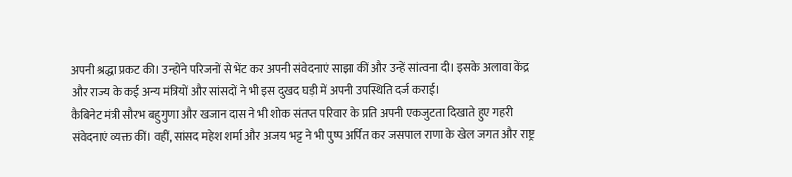अपनी श्रद्धा प्रकट की। उन्होंने परिजनों से भेंट कर अपनी संवेदनाएं साझा कीं और उन्हें सांत्वना दी। इसके अलावा केंद्र और राज्य के कई अन्य मंत्रियों और सांसदों ने भी इस दुखद घड़ी में अपनी उपस्थिति दर्ज कराई।
कैबिनेट मंत्री सौरभ बहुगुणा और खजान दास ने भी शोक संतप्त परिवार के प्रति अपनी एकजुटता दिखाते हुए गहरी संवेदनाएं व्यक्त कीं। वहीं, सांसद महेश शर्मा और अजय भट्ट ने भी पुष्प अर्पित कर जसपाल राणा के खेल जगत और राष्ट्र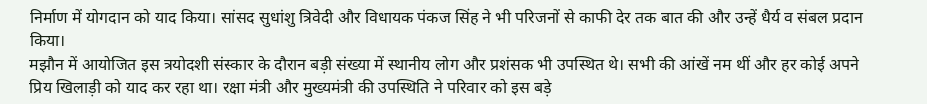निर्माण में योगदान को याद किया। सांसद सुधांशु त्रिवेदी और विधायक पंकज सिंह ने भी परिजनों से काफी देर तक बात की और उन्हें धैर्य व संबल प्रदान किया।
मझौन में आयोजित इस त्रयोदशी संस्कार के दौरान बड़ी संख्या में स्थानीय लोग और प्रशंसक भी उपस्थित थे। सभी की आंखें नम थीं और हर कोई अपने प्रिय खिलाड़ी को याद कर रहा था। रक्षा मंत्री और मुख्यमंत्री की उपस्थिति ने परिवार को इस बड़े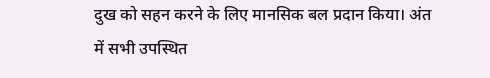दुख को सहन करने के लिए मानसिक बल प्रदान किया। अंत में सभी उपस्थित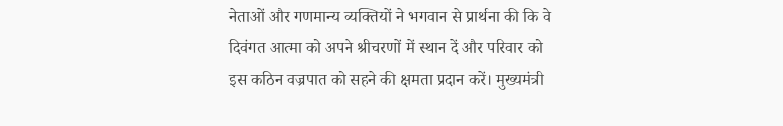नेताओं और गणमान्य व्यक्तियों ने भगवान से प्रार्थना की कि वे दिवंगत आत्मा को अपने श्रीचरणों में स्थान दें और परिवार को इस कठिन वज्रपात को सहने की क्षमता प्रदान करें। मुख्यमंत्री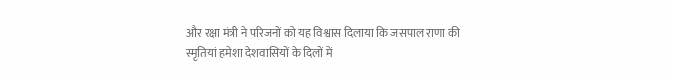और रक्षा मंत्री ने परिजनों को यह विश्वास दिलाया कि जसपाल राणा की स्मृतियां हमेशा देशवासियों के दिलों में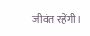जीवंत रहेंगी।